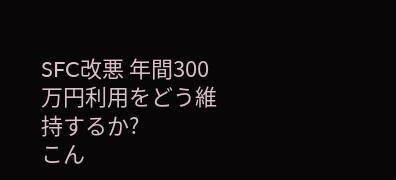SFC改悪 年間300万円利用をどう維持するか?
こん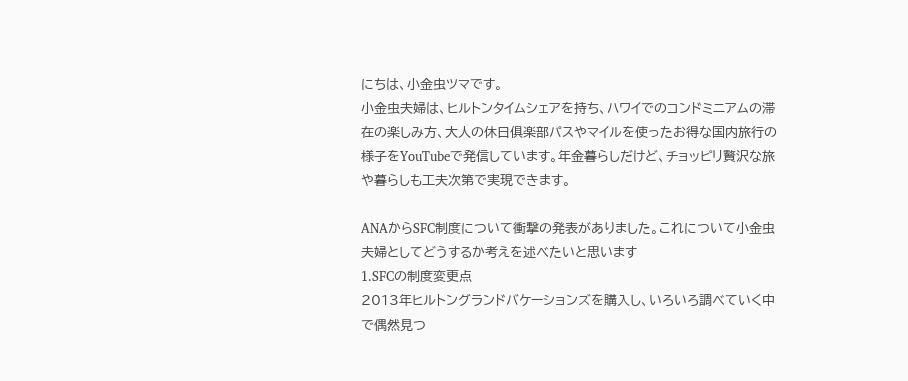にちは、小金虫ツマです。
小金虫夫婦は、ヒルトンタイムシェアを持ち、ハワイでのコンドミニアムの滞在の楽しみ方、大人の休日俱楽部パスやマイルを使ったお得な国内旅行の様子をYouTubeで発信しています。年金暮らしだけど、チョッピリ贅沢な旅や暮らしも工夫次第で実現できます。

ANAからSFC制度について衝撃の発表がありました。これについて小金虫夫婦としてどうするか考えを述べたいと思います
1.SFCの制度変更点
2013年ヒルトングランドバケーションズを購入し、いろいろ調べていく中で偶然見つ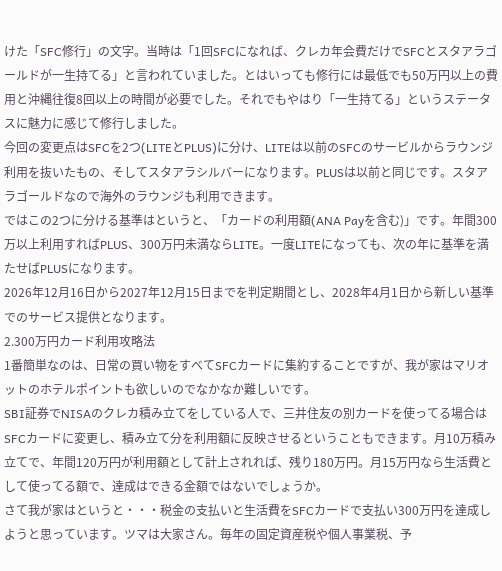けた「SFC修行」の文字。当時は「1回SFCになれば、クレカ年会費だけでSFCとスタアラゴールドが一生持てる」と言われていました。とはいっても修行には最低でも50万円以上の費用と沖縄往復8回以上の時間が必要でした。それでもやはり「一生持てる」というステータスに魅力に感じて修行しました。
今回の変更点はSFCを2つ(LITEとPLUS)に分け、LITEは以前のSFCのサービルからラウンジ利用を抜いたもの、そしてスタアラシルバーになります。PLUSは以前と同じです。スタアラゴールドなので海外のラウンジも利用できます。
ではこの2つに分ける基準はというと、「カードの利用額(ANA Payを含む)」です。年間300万以上利用すればPLUS、300万円未満ならLITE。一度LITEになっても、次の年に基準を満たせばPLUSになります。
2026年12月16日から2027年12月15日までを判定期間とし、2028年4月1日から新しい基準でのサービス提供となります。
2.300万円カード利用攻略法
1番簡単なのは、日常の買い物をすべてSFCカードに集約することですが、我が家はマリオットのホテルポイントも欲しいのでなかなか難しいです。
SBI証券でNISAのクレカ積み立てをしている人で、三井住友の別カードを使ってる場合はSFCカードに変更し、積み立て分を利用額に反映させるということもできます。月10万積み立てで、年間120万円が利用額として計上されれば、残り180万円。月15万円なら生活費として使ってる額で、達成はできる金額ではないでしょうか。
さて我が家はというと・・・税金の支払いと生活費をSFCカードで支払い300万円を達成しようと思っています。ツマは大家さん。毎年の固定資産税や個人事業税、予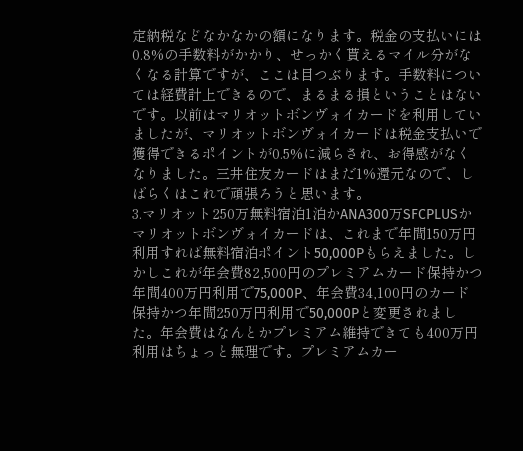定納税などなかなかの額になります。税金の支払いには0.8%の手数料がかかり、せっかく貰えるマイル分がなくなる計算ですが、ここは目つぶります。手数料については経費計上できるので、まるまる損ということはないです。以前はマリオットボンヴォイカードを利用していましたが、マリオットボンヴォイカードは税金支払いで獲得できるポイントが0.5%に減らされ、お得感がなくなりました。三井住友カードはまだ1%還元なので、しばらくはこれで頑張ろうと思います。
3.マリオット250万無料宿泊1泊かANA300万SFCPLUSか
マリオットボンヴォイカードは、これまで年間150万円利用すれば無料宿泊ポイント50,000Pもらえました。しかしこれが年会費82,500円のプレミアムカード保持かつ年間400万円利用で75,000P、年会費34,100円のカード保持かつ年間250万円利用で50,000Pと変更されました。年会費はなんとかプレミアム維持できても400万円利用はちょっと無理です。プレミアムカー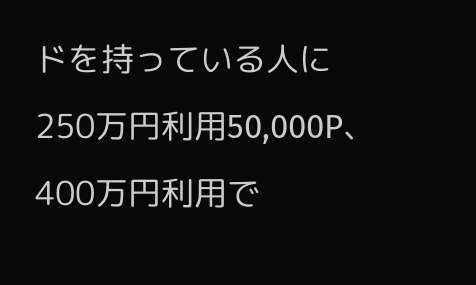ドを持っている人に250万円利用50,000P、400万円利用で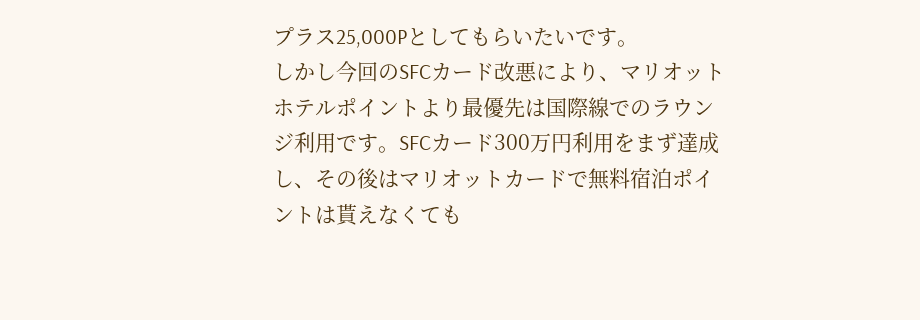プラス25,000Pとしてもらいたいです。
しかし今回のSFCカード改悪により、マリオットホテルポイントより最優先は国際線でのラウンジ利用です。SFCカード300万円利用をまず達成し、その後はマリオットカードで無料宿泊ポイントは貰えなくても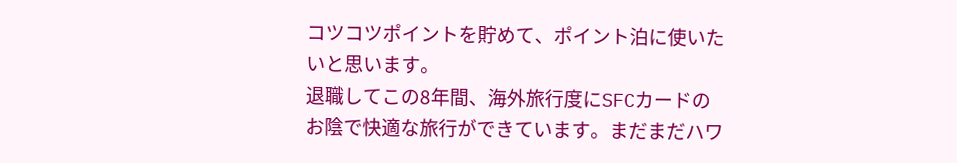コツコツポイントを貯めて、ポイント泊に使いたいと思います。
退職してこの8年間、海外旅行度にSFCカードのお陰で快適な旅行ができています。まだまだハワ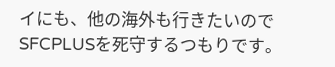イにも、他の海外も行きたいのでSFCPLUSを死守するつもりです。